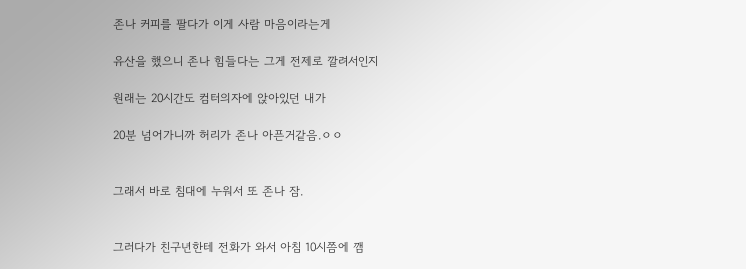존나 커피를 팔다가 이게 사람 마음이라는게

유산을 했으니 존나 힘들다는 그게 전제로 깔려서인지

원래는 20시간도 컴터의자에 앉아있던 내가

20분 넘어가니까 허리가 존나 아픈거같음.ㅇㅇ


그래서 바로 침대에 누워서 또 존나 잠.


그러다가 친구년한테 전화가 와서 아침 10시쯤에 깸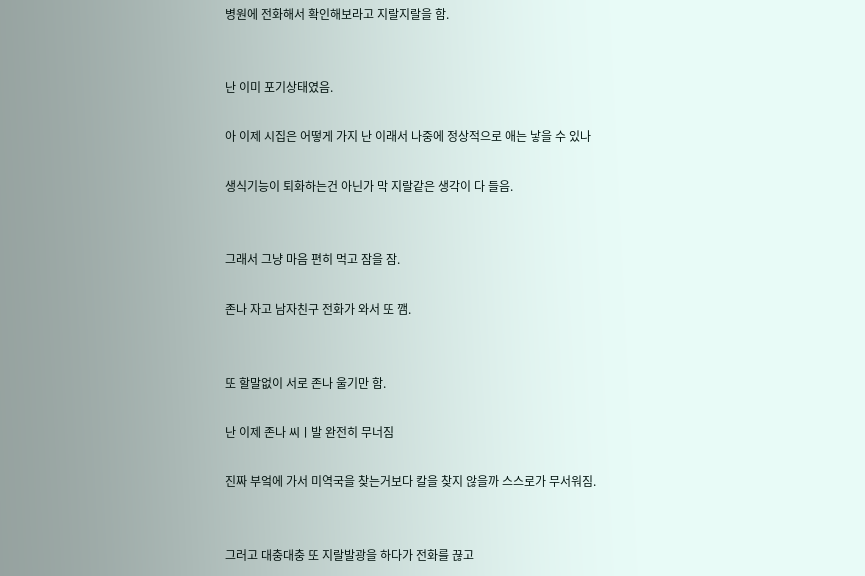병원에 전화해서 확인해보라고 지랄지랄을 함.


난 이미 포기상태였음.

아 이제 시집은 어떻게 가지 난 이래서 나중에 정상적으로 애는 낳을 수 있나

생식기능이 퇴화하는건 아닌가 막 지랄같은 생각이 다 들음.


그래서 그냥 마음 편히 먹고 잠을 잠.

존나 자고 남자친구 전화가 와서 또 깸.


또 할말없이 서로 존나 울기만 함.

난 이제 존나 씨ㅣ발 완전히 무너짐

진짜 부엌에 가서 미역국을 찾는거보다 칼을 찾지 않을까 스스로가 무서워짐.


그러고 대충대충 또 지랄발광을 하다가 전화를 끊고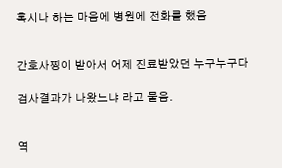혹시나 하는 마음에 병원에 전화를 했음


간호사찡이 받아서 어제 진료받았던 누구누구다

검사결과가 나왔느냐 라고 물음.


역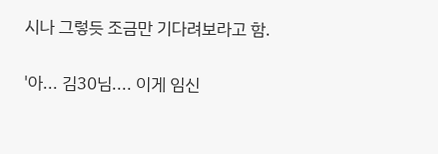시나 그렇듯 조금만 기다려보라고 함.


'아... 김30님.... 이게 임신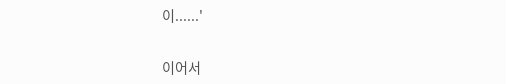이......'


이어서